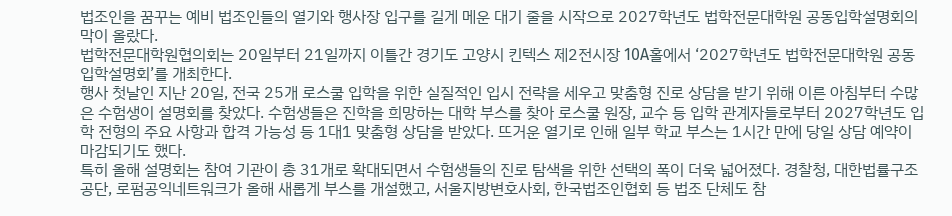법조인을 꿈꾸는 예비 법조인들의 열기와 행사장 입구를 길게 메운 대기 줄을 시작으로 2027학년도 법학전문대학원 공동입학설명회의 막이 올랐다.
법학전문대학원협의회는 20일부터 21일까지 이틀간 경기도 고양시 킨텍스 제2전시장 10A홀에서 ‘2027학년도 법학전문대학원 공동입학설명회’를 개최한다.
행사 첫날인 지난 20일, 전국 25개 로스쿨 입학을 위한 실질적인 입시 전략을 세우고 맞춤형 진로 상담을 받기 위해 이른 아침부터 수많은 수험생이 설명회를 찾았다. 수험생들은 진학을 희망하는 대학 부스를 찾아 로스쿨 원장, 교수 등 입학 관계자들로부터 2027학년도 입학 전형의 주요 사항과 합격 가능성 등 1대1 맞춤형 상담을 받았다. 뜨거운 열기로 인해 일부 학교 부스는 1시간 만에 당일 상담 예약이 마감되기도 했다.
특히 올해 설명회는 참여 기관이 총 31개로 확대되면서 수험생들의 진로 탐색을 위한 선택의 폭이 더욱 넓어졌다. 경찰청, 대한법률구조공단, 로펌공익네트워크가 올해 새롭게 부스를 개설했고, 서울지방변호사회, 한국법조인협회 등 법조 단체도 참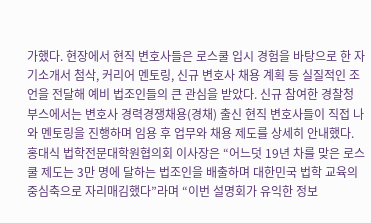가했다. 현장에서 현직 변호사들은 로스쿨 입시 경험을 바탕으로 한 자기소개서 첨삭, 커리어 멘토링, 신규 변호사 채용 계획 등 실질적인 조언을 전달해 예비 법조인들의 큰 관심을 받았다. 신규 참여한 경찰청 부스에서는 변호사 경력경쟁채용(경채) 출신 현직 변호사들이 직접 나와 멘토링을 진행하며 임용 후 업무와 채용 제도를 상세히 안내했다.
홍대식 법학전문대학원협의회 이사장은 “어느덧 19년 차를 맞은 로스쿨 제도는 3만 명에 달하는 법조인을 배출하며 대한민국 법학 교육의 중심축으로 자리매김했다”라며 “이번 설명회가 유익한 정보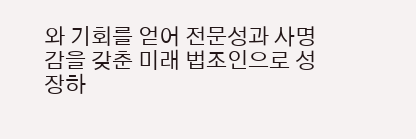와 기회를 얻어 전문성과 사명감을 갖춘 미래 법조인으로 성장하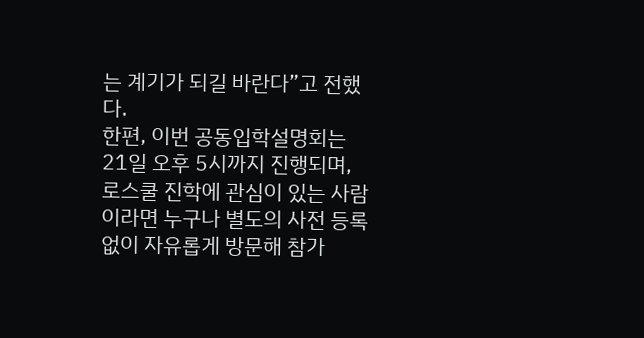는 계기가 되길 바란다”고 전했다.
한편, 이번 공동입학설명회는 21일 오후 5시까지 진행되며, 로스쿨 진학에 관심이 있는 사람이라면 누구나 별도의 사전 등록 없이 자유롭게 방문해 참가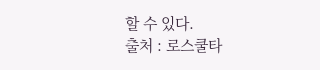할 수 있다.
출처 : 로스쿨타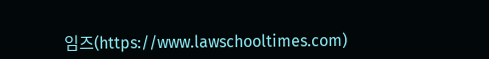임즈(https://www.lawschooltimes.com)